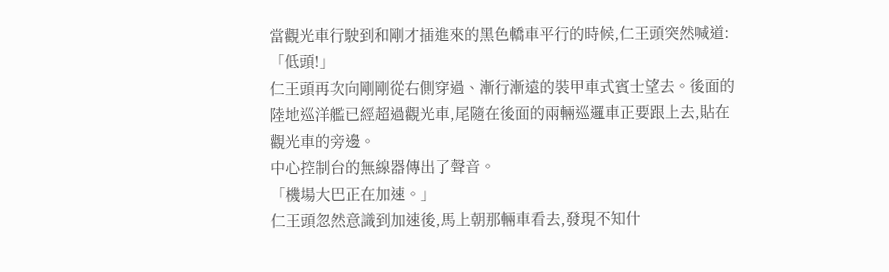當觀光車行駛到和剛才插進來的黑色轎車平行的時候,仁王頭突然喊道:「低頭!」
仁王頭再次向剛剛從右側穿過、漸行漸遠的裝甲車式賓士望去。後面的陸地巡洋艦已經超過觀光車,尾隨在後面的兩輛巡邏車正要跟上去,貼在觀光車的旁邊。
中心控制台的無線器傳出了聲音。
「機場大巴正在加速。」
仁王頭忽然意識到加速後,馬上朝那輛車看去,發現不知什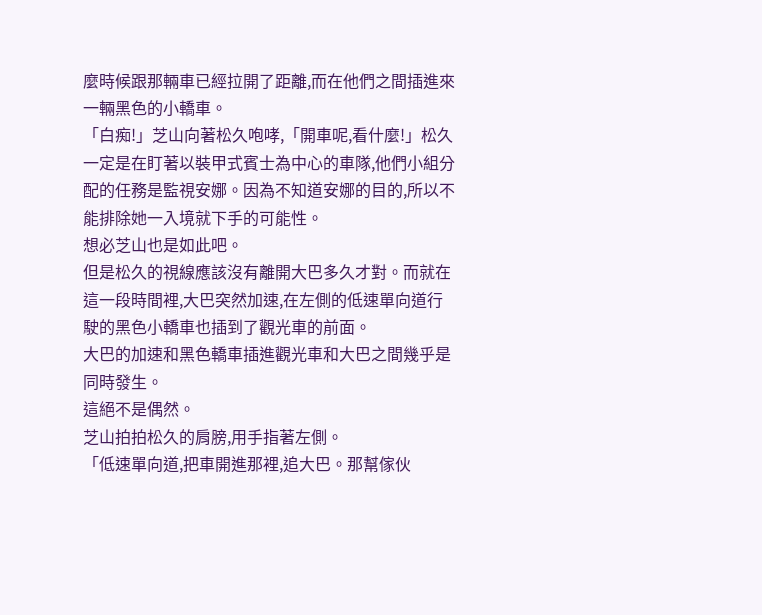麼時候跟那輛車已經拉開了距離,而在他們之間插進來一輛黑色的小轎車。
「白痴!」芝山向著松久咆哮,「開車呢,看什麼!」松久一定是在盯著以裝甲式賓士為中心的車隊,他們小組分配的任務是監視安娜。因為不知道安娜的目的,所以不能排除她一入境就下手的可能性。
想必芝山也是如此吧。
但是松久的視線應該沒有離開大巴多久才對。而就在這一段時間裡,大巴突然加速,在左側的低速單向道行駛的黑色小轎車也插到了觀光車的前面。
大巴的加速和黑色轎車插進觀光車和大巴之間幾乎是同時發生。
這絕不是偶然。
芝山拍拍松久的肩膀,用手指著左側。
「低速單向道,把車開進那裡,追大巴。那幫傢伙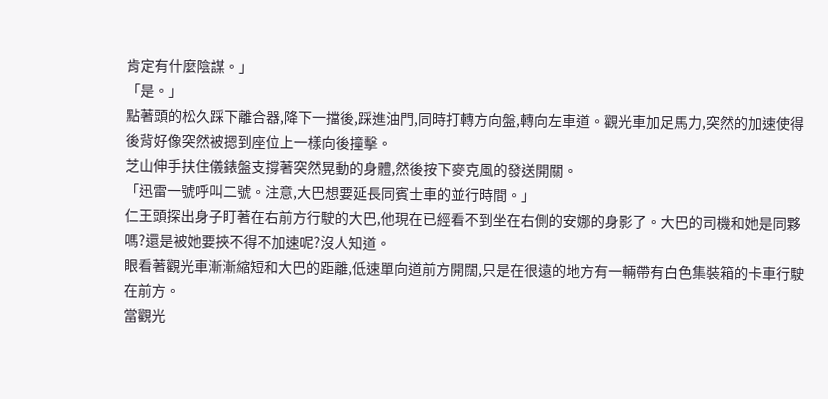肯定有什麼陰謀。」
「是。」
點著頭的松久踩下離合器,降下一擋後,踩進油門,同時打轉方向盤,轉向左車道。觀光車加足馬力,突然的加速使得後背好像突然被摁到座位上一樣向後撞擊。
芝山伸手扶住儀錶盤支撐著突然晃動的身體,然後按下麥克風的發送開關。
「迅雷一號呼叫二號。注意,大巴想要延長同賓士車的並行時間。」
仁王頭探出身子盯著在右前方行駛的大巴,他現在已經看不到坐在右側的安娜的身影了。大巴的司機和她是同夥嗎?還是被她要挾不得不加速呢?沒人知道。
眼看著觀光車漸漸縮短和大巴的距離,低速單向道前方開闊,只是在很遠的地方有一輛帶有白色集裝箱的卡車行駛在前方。
當觀光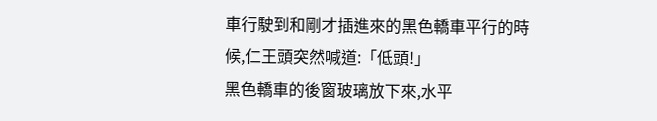車行駛到和剛才插進來的黑色轎車平行的時候,仁王頭突然喊道:「低頭!」
黑色轎車的後窗玻璃放下來,水平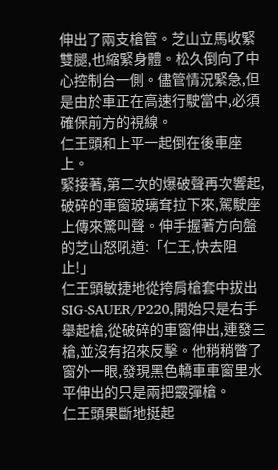伸出了兩支槍管。芝山立馬收緊雙腿,也縮緊身體。松久倒向了中心控制台一側。儘管情況緊急,但是由於車正在高速行駛當中,必須確保前方的視線。
仁王頭和上平一起倒在後車座上。
緊接著,第二次的爆破聲再次響起,破碎的車窗玻璃耷拉下來,駕駛座上傳來驚叫聲。伸手握著方向盤的芝山怒吼道:「仁王,快去阻止!」
仁王頭敏捷地從挎肩槍套中拔出SIG-SAUER/P220,開始只是右手舉起槍,從破碎的車窗伸出,連發三槍,並沒有招來反擊。他稍稍瞥了窗外一眼,發現黑色轎車車窗里水平伸出的只是兩把霰彈槍。
仁王頭果斷地挺起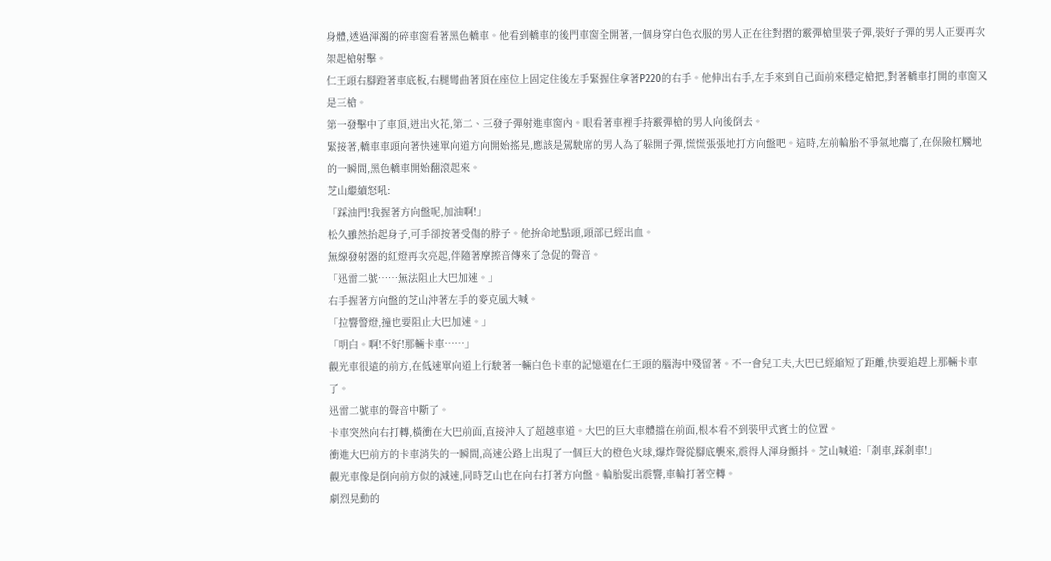身體,透過渾濁的碎車窗看著黑色轎車。他看到轎車的後門車窗全開著,一個身穿白色衣服的男人正在往對摺的霰彈槍里裝子彈,裝好子彈的男人正要再次架起槍射擊。
仁王頭右腳蹬著車底板,右腿彎曲著頂在座位上固定住後左手緊握住拿著P220的右手。他伸出右手,左手來到自己面前來穩定槍把,對著轎車打開的車窗又是三槍。
第一發擊中了車頂,迸出火花,第二、三發子彈射進車窗內。眼看著車裡手持霰彈槍的男人向後倒去。
緊接著,轎車車頭向著快速單向道方向開始搖晃,應該是駕駛席的男人為了躲開子彈,慌慌張張地打方向盤吧。這時,左前輪胎不爭氣地癟了,在保險杠觸地的一瞬間,黑色轎車開始翻滾起來。
芝山繼續怒吼:
「踩油門!我握著方向盤呢,加油啊!」
松久雖然抬起身子,可手卻按著受傷的脖子。他拚命地點頭,頭部已經出血。
無線發射器的紅燈再次亮起,伴隨著摩擦音傳來了急促的聲音。
「迅雷二號……無法阻止大巴加速。」
右手握著方向盤的芝山沖著左手的麥克風大喊。
「拉響警燈,撞也要阻止大巴加速。」
「明白。啊!不好!那輛卡車……」
觀光車很遠的前方,在低速單向道上行駛著一輛白色卡車的記憶還在仁王頭的腦海中殘留著。不一會兒工夫,大巴已經縮短了距離,快要追趕上那輛卡車了。
迅雷二號車的聲音中斷了。
卡車突然向右打轉,橫衝在大巴前面,直接沖入了超越車道。大巴的巨大車體擋在前面,根本看不到裝甲式賓士的位置。
衝進大巴前方的卡車消失的一瞬間,高速公路上出現了一個巨大的橙色火球,爆炸聲從腳底襲來,震得人渾身顫抖。芝山喊道:「剎車,踩剎車!」
觀光車像是倒向前方似的減速,同時芝山也在向右打著方向盤。輪胎髮出震響,車輪打著空轉。
劇烈晃動的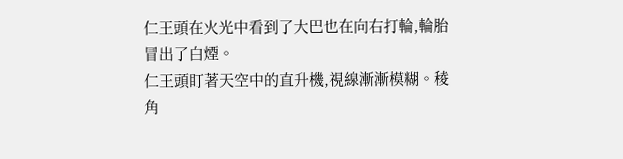仁王頭在火光中看到了大巴也在向右打輪,輪胎冒出了白煙。
仁王頭盯著天空中的直升機,視線漸漸模糊。稜角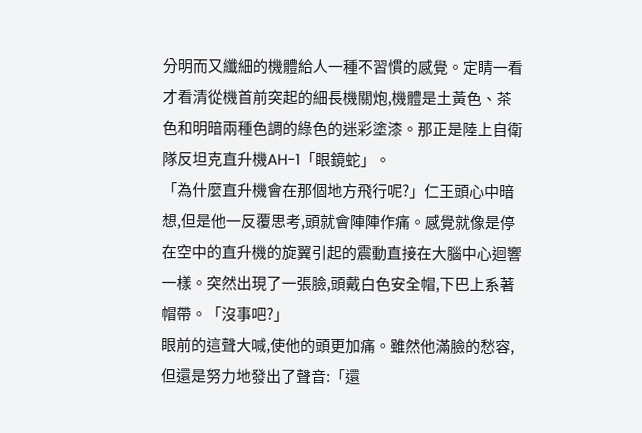分明而又纖細的機體給人一種不習慣的感覺。定睛一看才看清從機首前突起的細長機關炮,機體是土黃色、茶色和明暗兩種色調的綠色的迷彩塗漆。那正是陸上自衛隊反坦克直升機AH-1「眼鏡蛇」。
「為什麼直升機會在那個地方飛行呢?」仁王頭心中暗想,但是他一反覆思考,頭就會陣陣作痛。感覺就像是停在空中的直升機的旋翼引起的震動直接在大腦中心迴響一樣。突然出現了一張臉,頭戴白色安全帽,下巴上系著帽帶。「沒事吧?」
眼前的這聲大喊,使他的頭更加痛。雖然他滿臉的愁容,但還是努力地發出了聲音:「還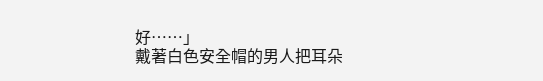好……」
戴著白色安全帽的男人把耳朵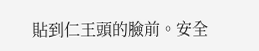貼到仁王頭的臉前。安全